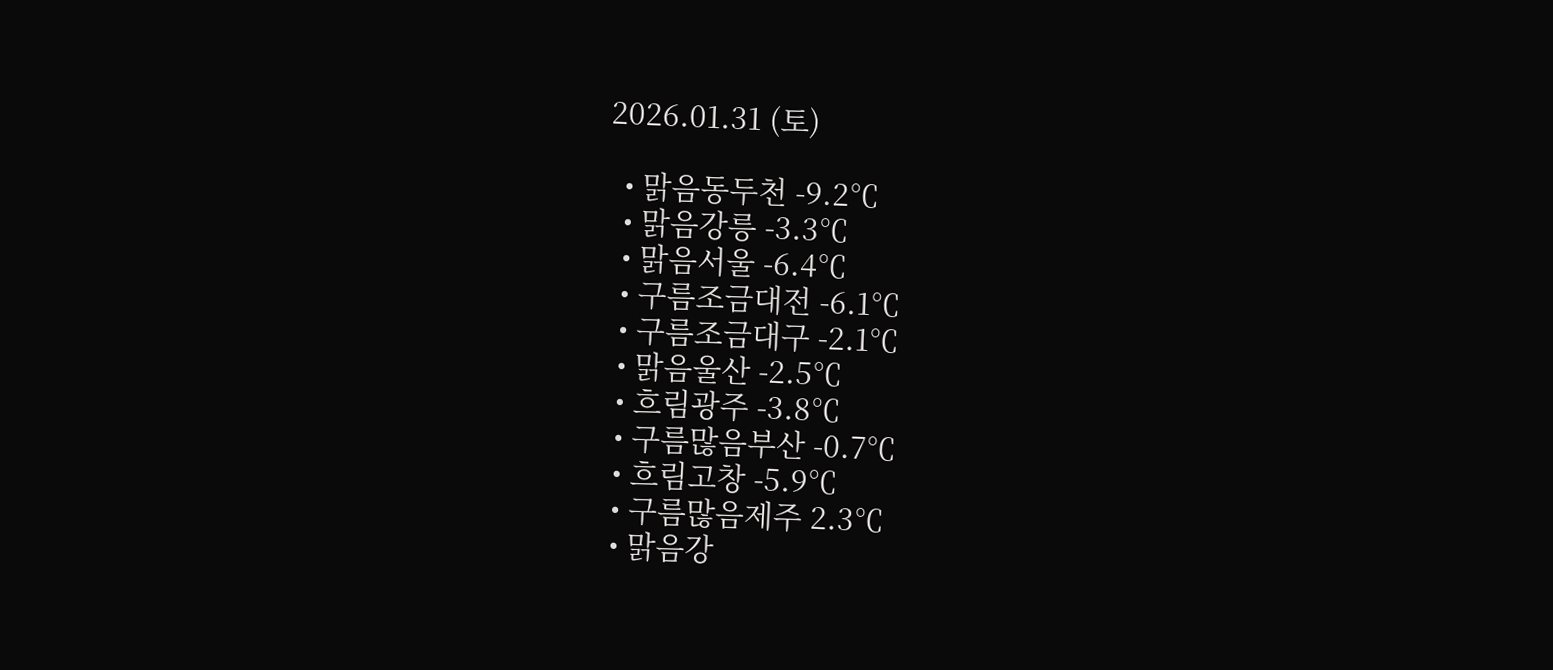2026.01.31 (토)

  • 맑음동두천 -9.2℃
  • 맑음강릉 -3.3℃
  • 맑음서울 -6.4℃
  • 구름조금대전 -6.1℃
  • 구름조금대구 -2.1℃
  • 맑음울산 -2.5℃
  • 흐림광주 -3.8℃
  • 구름많음부산 -0.7℃
  • 흐림고창 -5.9℃
  • 구름많음제주 2.3℃
  • 맑음강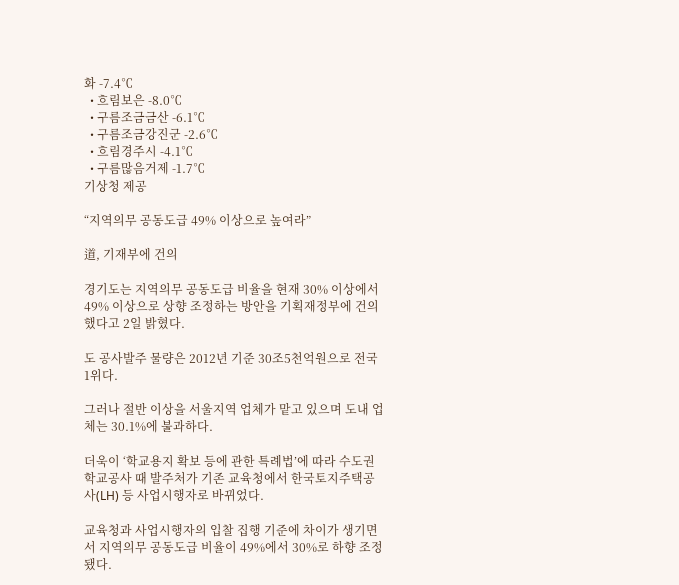화 -7.4℃
  • 흐림보은 -8.0℃
  • 구름조금금산 -6.1℃
  • 구름조금강진군 -2.6℃
  • 흐림경주시 -4.1℃
  • 구름많음거제 -1.7℃
기상청 제공

“지역의무 공동도급 49% 이상으로 높여라”

道, 기재부에 건의

경기도는 지역의무 공동도급 비율을 현재 30% 이상에서 49% 이상으로 상향 조정하는 방안을 기획재정부에 건의했다고 2일 밝혔다.

도 공사발주 물량은 2012년 기준 30조5천억원으로 전국 1위다.

그러나 절반 이상을 서울지역 업체가 맡고 있으며 도내 업체는 30.1%에 불과하다.

더욱이 ‘학교용지 확보 등에 관한 특례법’에 따라 수도권 학교공사 때 발주처가 기존 교육청에서 한국토지주택공사(LH) 등 사업시행자로 바뀌었다.

교육청과 사업시행자의 입찰 집행 기준에 차이가 생기면서 지역의무 공동도급 비율이 49%에서 30%로 하향 조정됐다.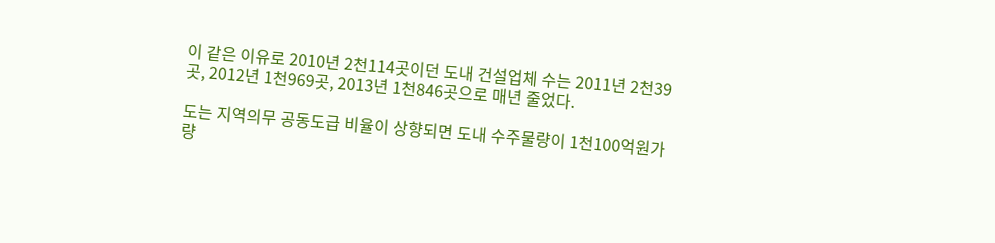이 같은 이유로 2010년 2천114곳이던 도내 건설업체 수는 2011년 2천39곳, 2012년 1천969곳, 2013년 1천846곳으로 매년 줄었다.

도는 지역의무 공동도급 비율이 상향되면 도내 수주물량이 1천100억원가량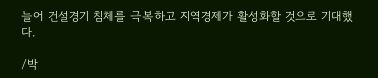늘어 건설경기 침체를 극복하고 지역경제가 활성화할 것으로 기대했다.

/박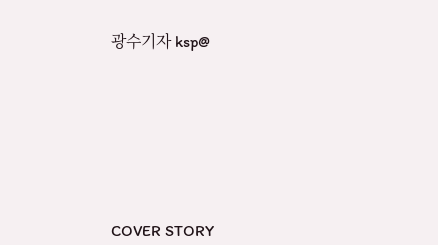광수기자 ksp@








COVER STORY